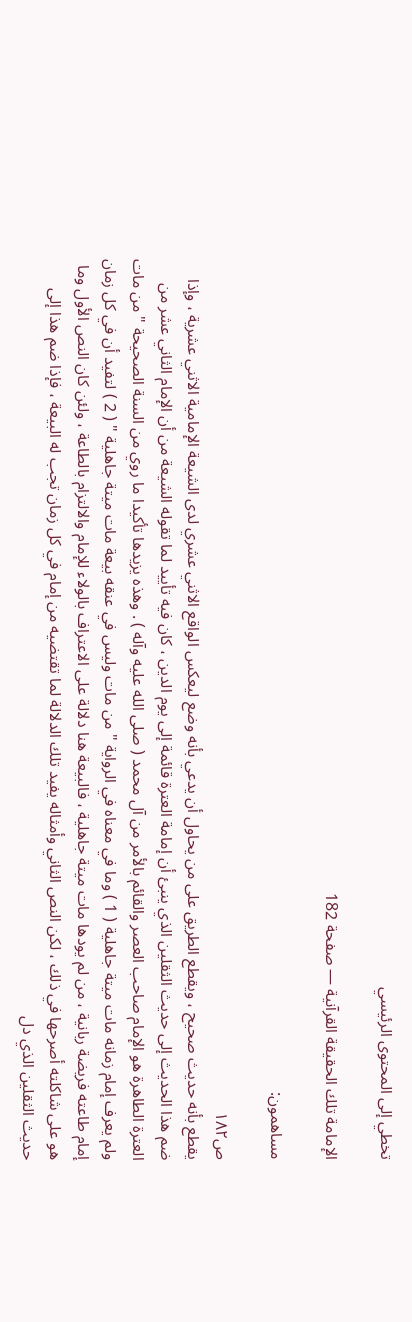تخطي إلى المحتوى الرئيسي

الإمامة تلك الحقيقة القرآنية — صفحة 182

مساهمون:

ص١٨٢
يقطع بأنه حديث صحيح ، ويقطع الطريق على من يحاول أن يدعي بأنه وضع ليعكس الواقع الاثني عشري لدى الشيعة الإمامية الاثني عشرية ، وإذا ضم هذا الحديث إلى حديث الثقلين الذي ينبئ أن إمامة العترة قائمة إلى يوم الدين ، كان فيه تأييد لما تقوله الشيعة من أن الإمام الثاني عشر من العترة الطاهرة هو الإمام صاحب العصر والقائم بالأمر من آل محمد ( صلى الله عليه وآله ) . وهذه يزيدها تأكيدا ما روي من السنة الصحيحة " من مات ولم يعرف إمام زمانه مات ميتة جاهلية ( 1 ) وما في معناه في الرواية " من مات وليس في عنقه بيعة مات ميتة جاهلية " ( 2 ) لتفيد أن في كل زمان إمام طاعته فريضة ربانية ، من لم يودها مات ميتة جاهلية ، فالبيعة هنا دلالة على الاعتراف بالولاء للإمام والالتزام بالطاعة ، ولئن كان النص الأول وما هو على شاكلته أصرحها في ذلك ، لكن النص الثاني وأمثاله يفيد تلك الدلالة لما تقتضيه من إمام في كل زمان تجب له البيعة ، فإذا ضم هذا إلى حديث الثقلين الذي دل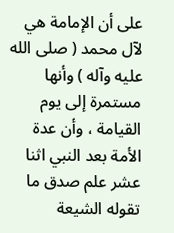على أن الإمامة هي لآل محمد ( صلى الله عليه وآله ) وأنها مستمرة إلى يوم القيامة ، وأن عدة الأمة بعد النبي اثنا عشر علم صدق ما تقوله الشيعة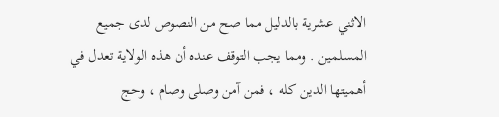الاثني عشرية بالدليل مما صح من النصوص لدى جميع المسلمين . ومما يجب التوقف عنده أن هذه الولاية تعدل في أهميتها الدين كله ، فمن آمن وصلى وصام ، وحج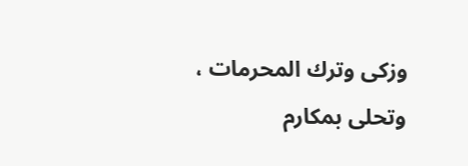وزكى وترك المحرمات ، وتحلى بمكارم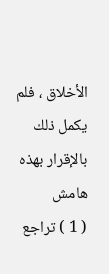الأخلاق ، فلم يكمل ذلك بالإقرار بهذه
هامش
( 1 ) تراجع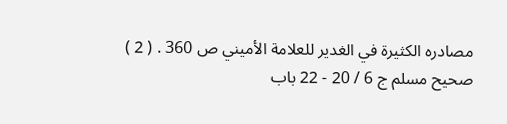مصادره الكثيرة في الغدير للعلامة الأميني ص 360 . ( 2 ) صحيح مسلم ج 6 / 20 - 22 باب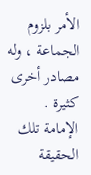الأمر بلزوم الجماعة ، وله مصادر أخرى كثيرة .
الإمامة تلك الحقيقة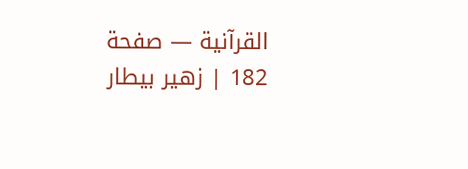القرآنية — صفحة 182 | زهير بيطار